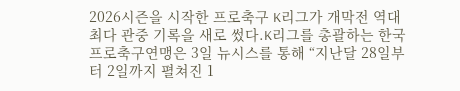2026시즌을 시작한 프로축구 K리그가 개막전 역대 최다 관중 기록을 새로 썼다.K리그를 총괄하는 한국프로축구연맹은 3일 뉴시스를 통해 “지난달 28일부터 2일까지 펼쳐진 1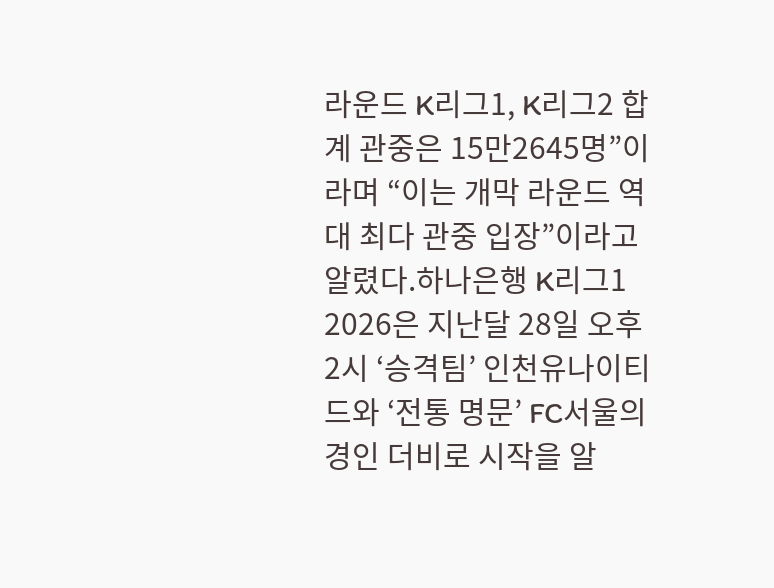라운드 K리그1, K리그2 합계 관중은 15만2645명”이라며 “이는 개막 라운드 역대 최다 관중 입장”이라고 알렸다.하나은행 K리그1 2026은 지난달 28일 오후 2시 ‘승격팀’ 인천유나이티드와 ‘전통 명문’ FC서울의 경인 더비로 시작을 알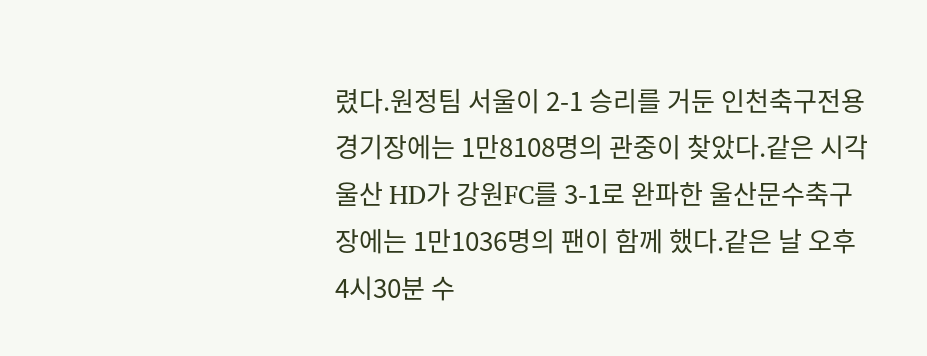렸다.원정팀 서울이 2-1 승리를 거둔 인천축구전용경기장에는 1만8108명의 관중이 찾았다.같은 시각 울산 HD가 강원FC를 3-1로 완파한 울산문수축구장에는 1만1036명의 팬이 함께 했다.같은 날 오후 4시30분 수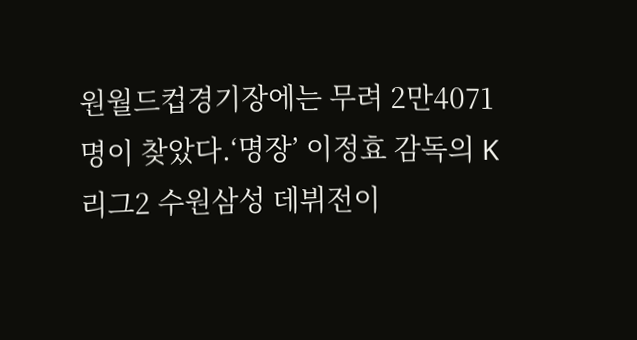원월드컵경기장에는 무려 2만4071명이 찾았다.‘명장’ 이정효 감독의 K리그2 수원삼성 데뷔전이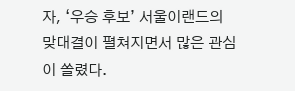자, ‘우승 후보’ 서울이랜드의 맞대결이 펼쳐지면서 많은 관심이 쏠렸다.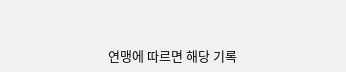연맹에 따르면 해당 기록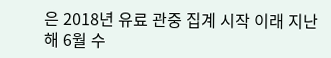은 2018년 유료 관중 집계 시작 이래 지난해 6월 수